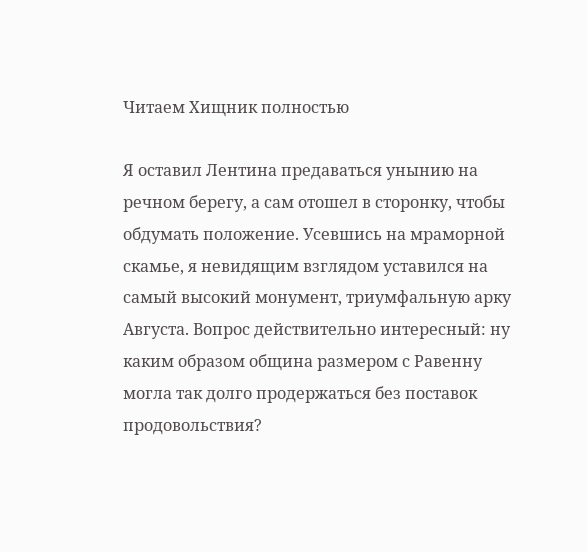Читаем Хищник полностью

Я оставил Лентина предаваться унынию на речном берегу, а сам отошел в сторонку, чтобы обдумать положение. Усевшись на мраморной скамье, я невидящим взглядом уставился на самый высокий монумент, триумфальную арку Августа. Вопрос действительно интересный: ну каким образом община размером с Равенну могла так долго продержаться без поставок продовольствия?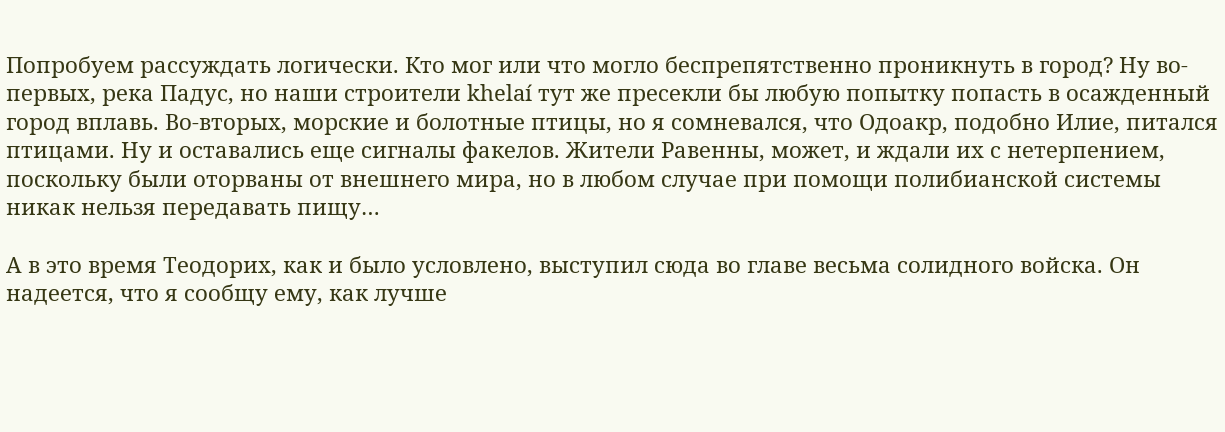Попробуем рассуждать логически. Кто мог или что могло беспрепятственно проникнуть в город? Ну во-первых, река Падус, но наши строители khelaí тут же пресекли бы любую попытку попасть в осажденный город вплавь. Во-вторых, морские и болотные птицы, но я сомневался, что Одоакр, подобно Илие, питался птицами. Ну и оставались еще сигналы факелов. Жители Равенны, может, и ждали их с нетерпением, поскольку были оторваны от внешнего мира, но в любом случае при помощи полибианской системы никак нельзя передавать пищу…

А в это время Теодорих, как и было условлено, выступил сюда во главе весьма солидного войска. Он надеется, что я сообщу ему, как лучше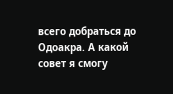всего добраться до Одоакра. А какой совет я смогу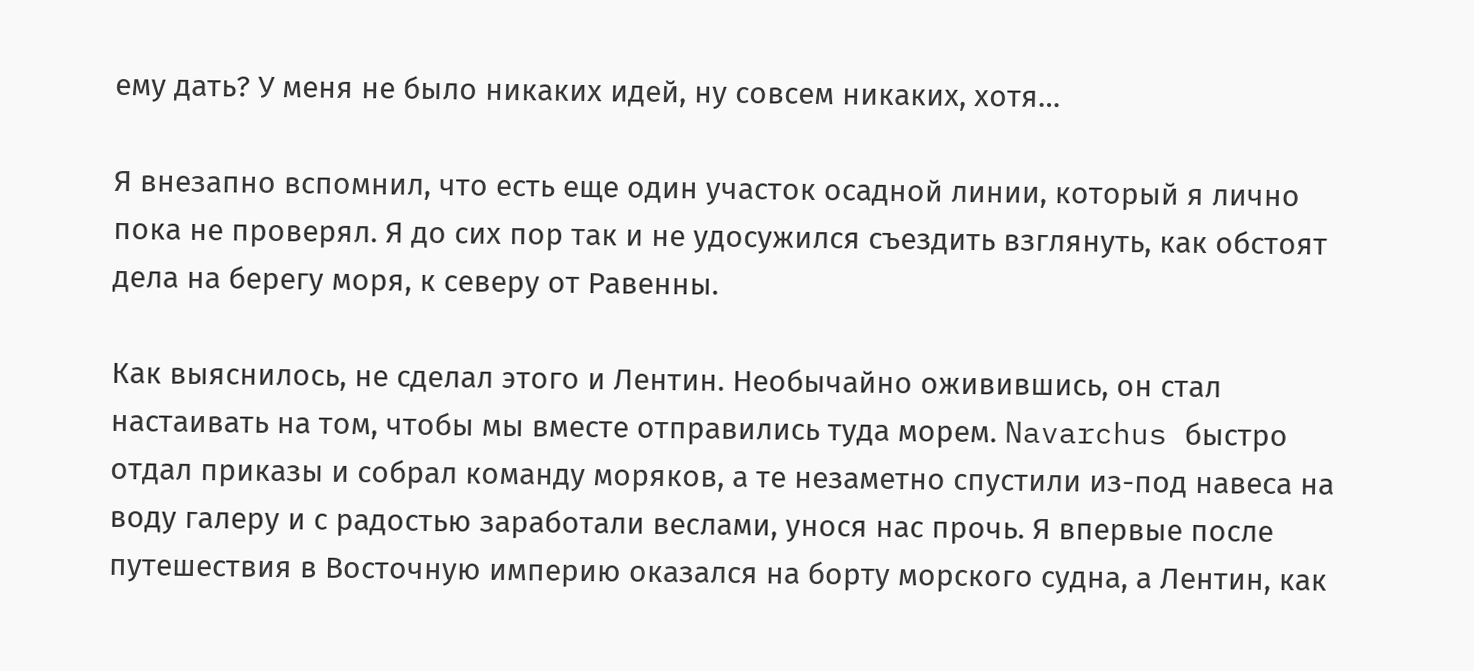ему дать? У меня не было никаких идей, ну совсем никаких, хотя…

Я внезапно вспомнил, что есть еще один участок осадной линии, который я лично пока не проверял. Я до сих пор так и не удосужился съездить взглянуть, как обстоят дела на берегу моря, к северу от Равенны.

Как выяснилось, не сделал этого и Лентин. Необычайно оживившись, он стал настаивать на том, чтобы мы вместе отправились туда морем. Navarchus быстро отдал приказы и собрал команду моряков, а те незаметно спустили из-под навеса на воду галеру и с радостью заработали веслами, унося нас прочь. Я впервые после путешествия в Восточную империю оказался на борту морского судна, а Лентин, как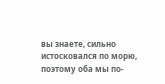вы знаете, сильно истосковался по морю, поэтому оба мы по-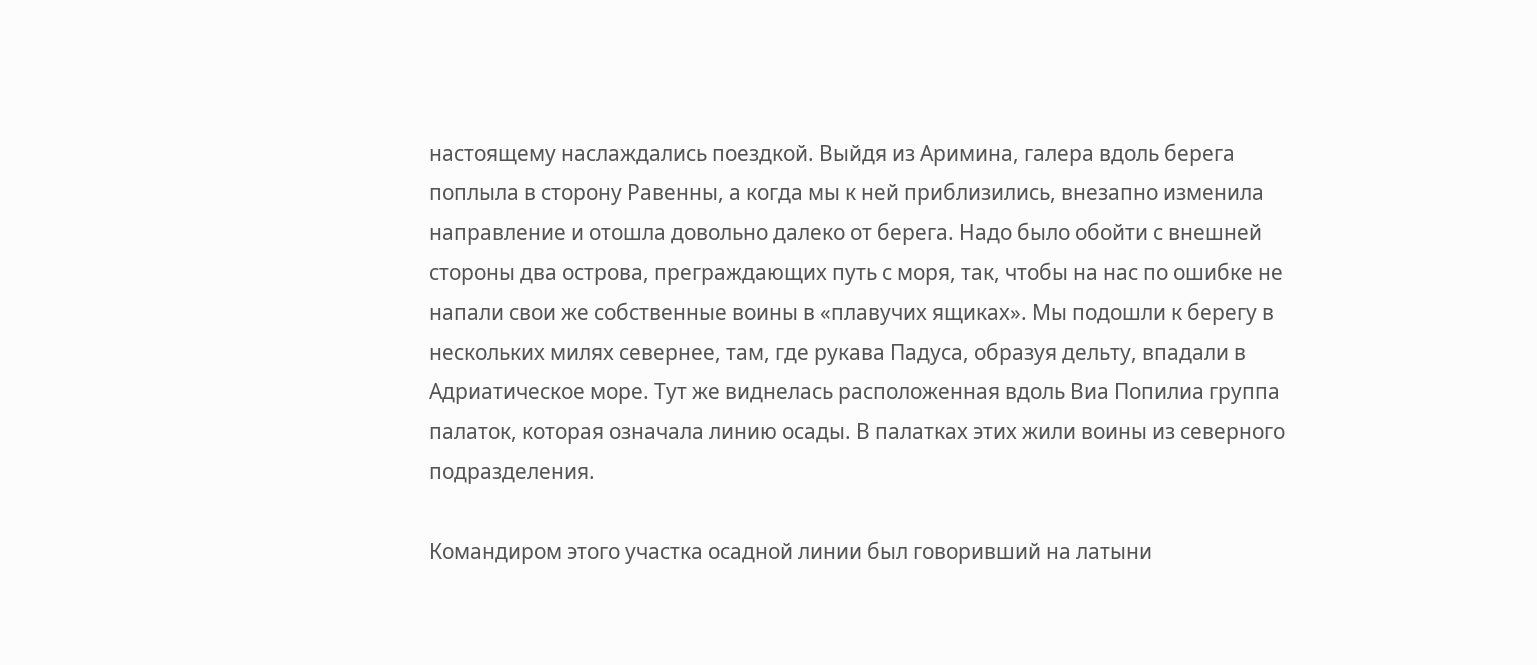настоящему наслаждались поездкой. Выйдя из Аримина, галера вдоль берега поплыла в сторону Равенны, а когда мы к ней приблизились, внезапно изменила направление и отошла довольно далеко от берега. Надо было обойти с внешней стороны два острова, преграждающих путь с моря, так, чтобы на нас по ошибке не напали свои же собственные воины в «плавучих ящиках». Мы подошли к берегу в нескольких милях севернее, там, где рукава Падуса, образуя дельту, впадали в Адриатическое море. Тут же виднелась расположенная вдоль Виа Попилиа группа палаток, которая означала линию осады. В палатках этих жили воины из северного подразделения.

Командиром этого участка осадной линии был говоривший на латыни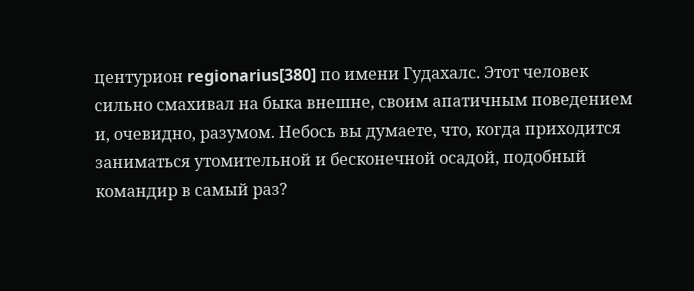центурион regionarius[380] по имени Гудахалс. Этот человек сильно смахивал на быка внешне, своим апатичным поведением и, очевидно, разумом. Небось вы думаете, что, когда приходится заниматься утомительной и бесконечной осадой, подобный командир в самый раз?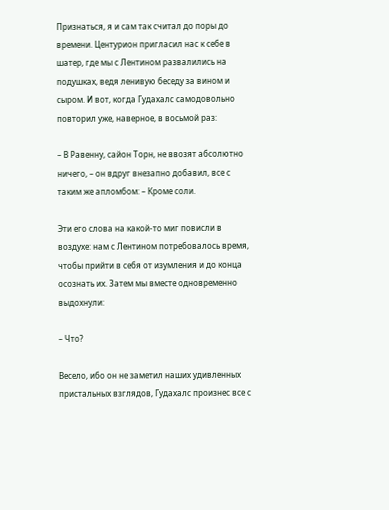Признаться, я и сам так считал до поры до времени. Центурион пригласил нас к себе в шатер, где мы с Лентином развалились на подушках, ведя ленивую беседу за вином и сыром. И вот, когда Гудахалс самодовольно повторил уже, наверное, в восьмой раз:

– В Равенну, сайон Торн, не ввозят абсолютно ничего, – он вдруг внезапно добавил, все с таким же апломбом: – Кроме соли.

Эти его слова на какой-то миг повисли в воздухе: нам с Лентином потребовалось время, чтобы прийти в себя от изумления и до конца осознать их. Затем мы вместе одновременно выдохнули:

– Что?

Весело, ибо он не заметил наших удивленных пристальных взглядов, Гудахалс произнес все с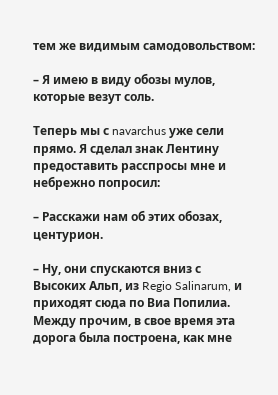тем же видимым самодовольством:

– Я имею в виду обозы мулов, которые везут соль.

Теперь мы с navarchus уже сели прямо. Я сделал знак Лентину предоставить расспросы мне и небрежно попросил:

– Расскажи нам об этих обозах, центурион.

– Ну, они спускаются вниз с Высоких Альп, из Regio Salinarum, и приходят сюда по Виа Попилиа. Между прочим, в свое время эта дорога была построена, как мне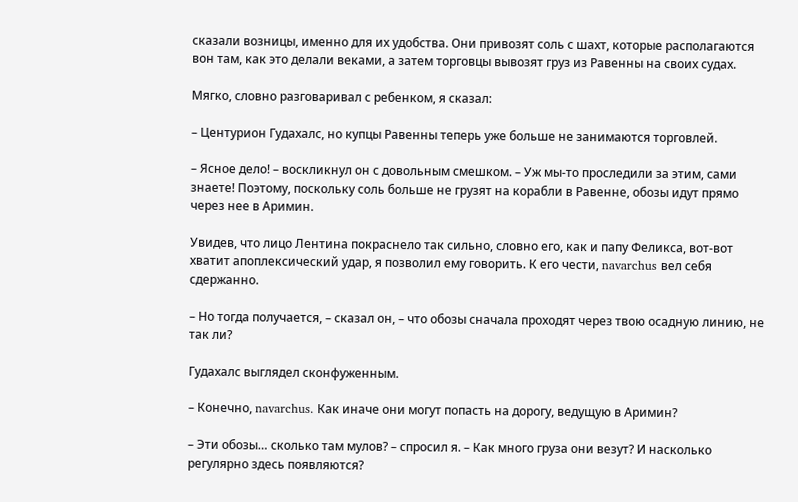сказали возницы, именно для их удобства. Они привозят соль с шахт, которые располагаются вон там, как это делали веками, а затем торговцы вывозят груз из Равенны на своих судах.

Мягко, словно разговаривал с ребенком, я сказал:

– Центурион Гудахалс, но купцы Равенны теперь уже больше не занимаются торговлей.

– Ясное дело! – воскликнул он с довольным смешком. – Уж мы-то проследили за этим, сами знаете! Поэтому, поскольку соль больше не грузят на корабли в Равенне, обозы идут прямо через нее в Аримин.

Увидев, что лицо Лентина покраснело так сильно, словно его, как и папу Феликса, вот-вот хватит апоплексический удар, я позволил ему говорить. К его чести, navarchus вел себя сдержанно.

– Но тогда получается, – сказал он, – что обозы сначала проходят через твою осадную линию, не так ли?

Гудахалс выглядел сконфуженным.

– Конечно, navarchus. Как иначе они могут попасть на дорогу, ведущую в Аримин?

– Эти обозы… сколько там мулов? – спросил я. – Как много груза они везут? И насколько регулярно здесь появляются?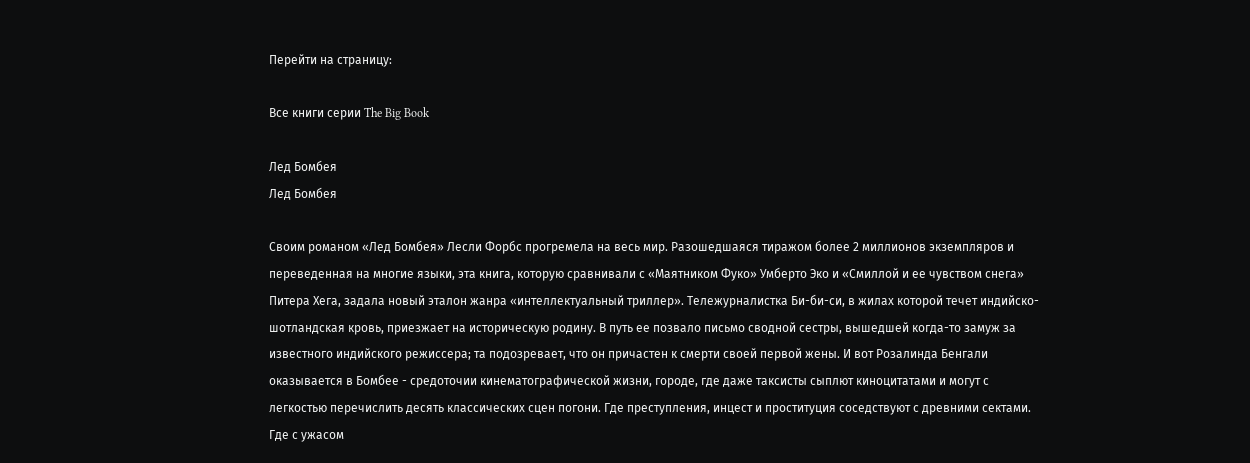Перейти на страницу:

Все книги серии The Big Book

Лед Бомбея
Лед Бомбея

Своим романом «Лед Бомбея» Лесли Форбс прогремела на весь мир. Разошедшаяся тиражом более 2 миллионов экземпляров и переведенная на многие языки, эта книга, которую сравнивали с «Маятником Фуко» Умберто Эко и «Смиллой и ее чувством снега» Питера Хега, задала новый эталон жанра «интеллектуальный триллер». Тележурналистка Би-би-си, в жилах которой течет индийско-шотландская кровь, приезжает на историческую родину. В путь ее позвало письмо сводной сестры, вышедшей когда-то замуж за известного индийского режиссера; та подозревает, что он причастен к смерти своей первой жены. И вот Розалинда Бенгали оказывается в Бомбее - средоточии кинематографической жизни, городе, где даже таксисты сыплют киноцитатами и могут с легкостью перечислить десять классических сцен погони. Где преступления, инцест и проституция соседствуют с древними сектами. Где с ужасом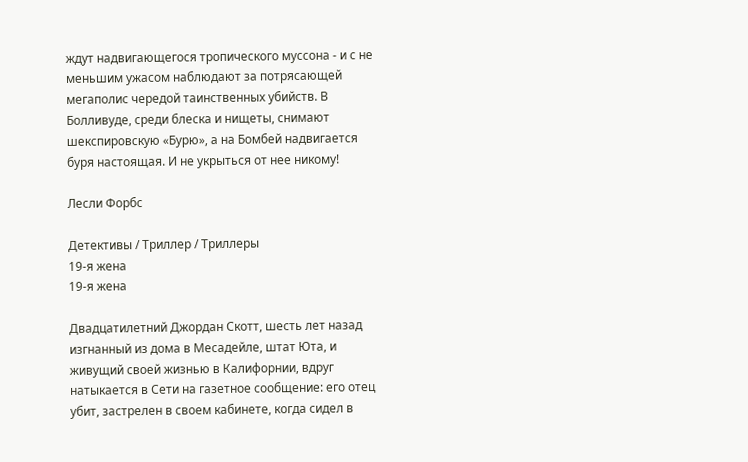ждут надвигающегося тропического муссона - и с не меньшим ужасом наблюдают за потрясающей мегаполис чередой таинственных убийств. В Болливуде, среди блеска и нищеты, снимают шекспировскую «Бурю», а на Бомбей надвигается буря настоящая. И не укрыться от нее никому!

Лесли Форбс

Детективы / Триллер / Триллеры
19-я жена
19-я жена

Двадцатилетний Джордан Скотт, шесть лет назад изгнанный из дома в Месадейле, штат Юта, и живущий своей жизнью в Калифорнии, вдруг натыкается в Сети на газетное сообщение: его отец убит, застрелен в своем кабинете, когда сидел в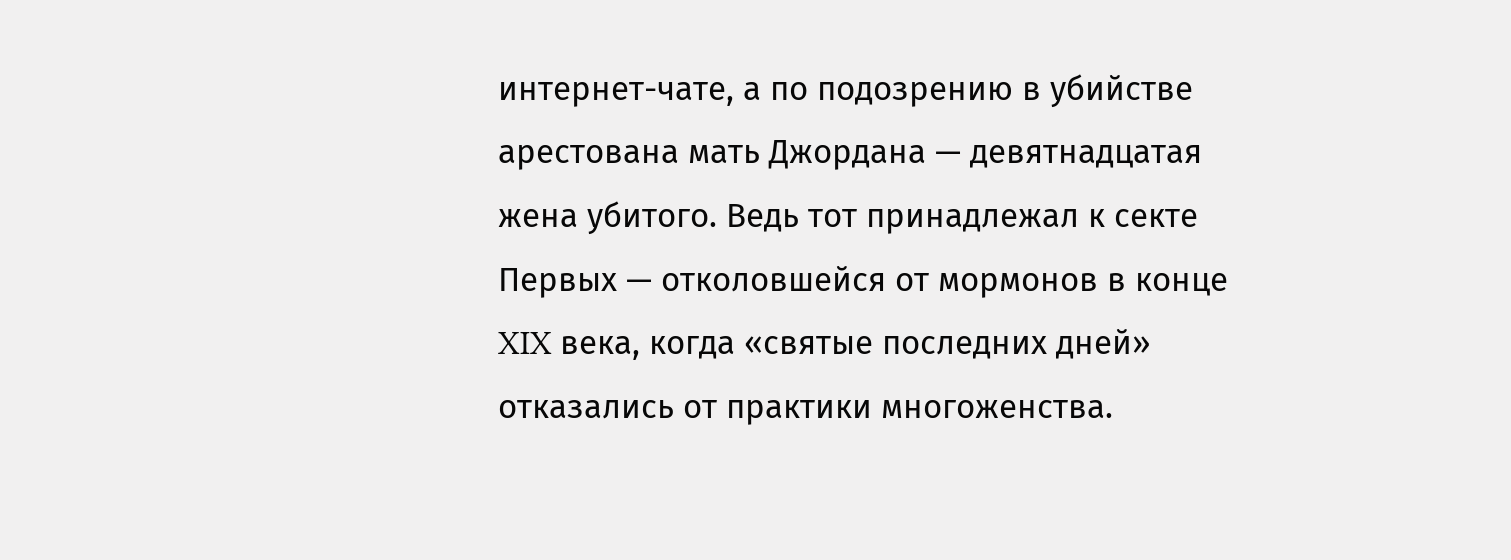интернет-чате, а по подозрению в убийстве арестована мать Джордана — девятнадцатая жена убитого. Ведь тот принадлежал к секте Первых — отколовшейся от мормонов в конце XIX века, когда «святые последних дней» отказались от практики многоженства.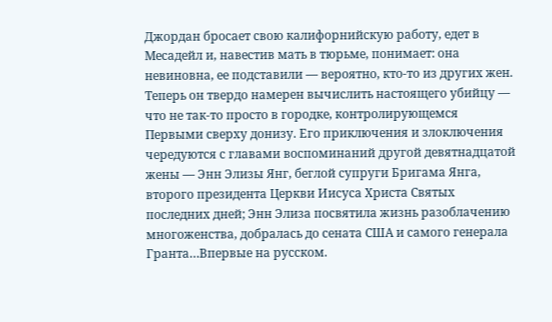Джордан бросает свою калифорнийскую работу, едет в Месадейл и, навестив мать в тюрьме, понимает: она невиновна, ее подставили — вероятно, кто-то из других жен. Теперь он твердо намерен вычислить настоящего убийцу — что не так-то просто в городке, контролирующемся Первыми сверху донизу. Его приключения и злоключения чередуются с главами воспоминаний другой девятнадцатой жены — Энн Элизы Янг, беглой супруги Бригама Янга, второго президента Церкви Иисуса Христа Святых последних дней; Энн Элиза посвятила жизнь разоблачению многоженства, добралась до сената США и самого генерала Гранта…Впервые на русском.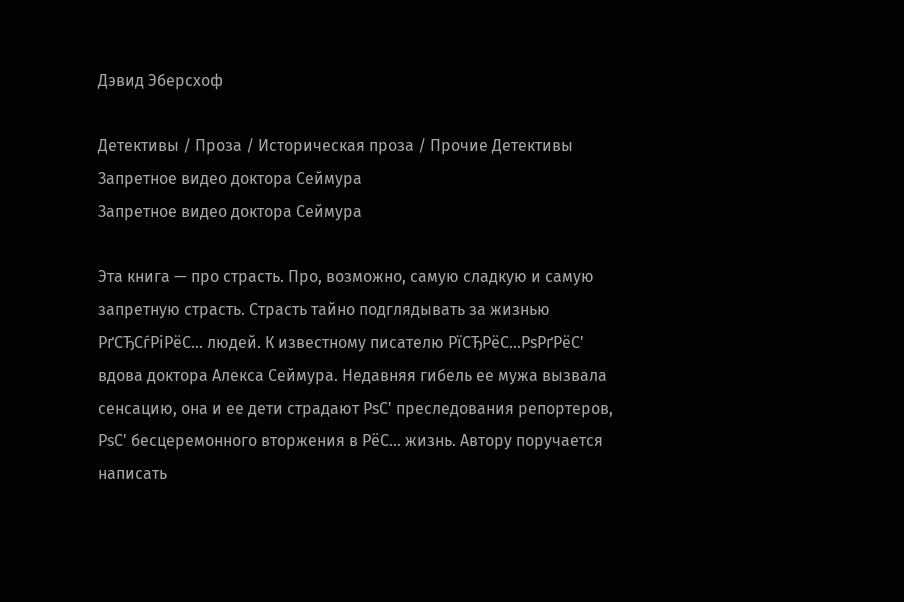Дэвид Эберсхоф

Детективы / Проза / Историческая проза / Прочие Детективы
Запретное видео доктора Сеймура
Запретное видео доктора Сеймура

Эта книга — про страсть. Про, возможно, самую сладкую и самую запретную страсть. Страсть тайно подглядывать за жизнью РґСЂСѓРіРёС… людей. К известному писателю РїСЂРёС…РѕРґРёС' вдова доктора Алекса Сеймура. Недавняя гибель ее мужа вызвала сенсацию, она и ее дети страдают РѕС' преследования репортеров, РѕС' бесцеремонного вторжения в РёС… жизнь. Автору поручается написать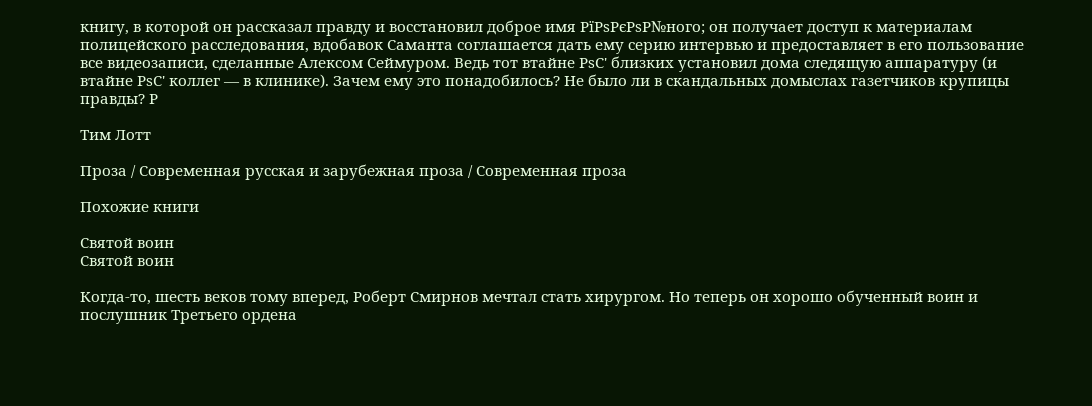книгу, в которой он рассказал правду и восстановил доброе имя РїРѕРєРѕР№ного; он получает доступ к материалам полицейского расследования, вдобавок Саманта соглашается дать ему серию интервью и предоставляет в его пользование все видеозаписи, сделанные Алексом Сеймуром. Ведь тот втайне РѕС' близких установил дома следящую аппаратуру (и втайне РѕС' коллег — в клинике). Зачем ему это понадобилось? Не было ли в скандальных домыслах газетчиков крупицы правды? Р

Тим Лотт

Проза / Современная русская и зарубежная проза / Современная проза

Похожие книги

Святой воин
Святой воин

Когда-то, шесть веков тому вперед, Роберт Смирнов мечтал стать хирургом. Но теперь он хорошо обученный воин и послушник Третьего ордена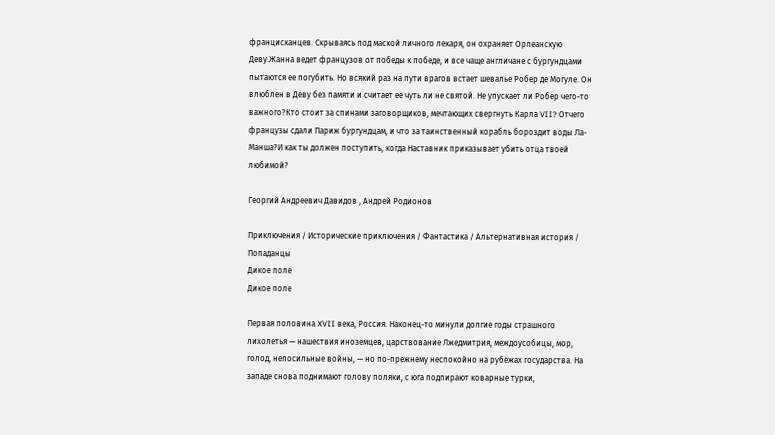францисканцев. Скрываясь под маской личного лекаря, он охраняет Орлеанскую Деву.Жанна ведет французов от победы к победе, и все чаще англичане с бургундцами пытаются ее погубить. Но всякий раз на пути врагов встает шевалье Робер де Могуле. Он влюблен в Деву без памяти и считает ее чуть ли не святой. Не упускает ли Робер чего-то важного?Кто стоит за спинами заговорщиков, мечтающих свергнуть Карла VII? Отчего французы сдали Париж бургундцам, и что за таинственный корабль бороздит воды Ла-Манша?И как ты должен поступить, когда Наставник приказывает убить отца твоей любимой?

Георгий Андреевич Давидов , Андрей Родионов

Приключения / Исторические приключения / Фантастика / Альтернативная история / Попаданцы
Дикое поле
Дикое поле

Первая половина XVII века, Россия. Наконец-то минули долгие годы страшного лихолетья — нашествия иноземцев, царствование Лжедмитрия, междоусобицы, мор, голод, непосильные войны, — но по-прежнему неспокойно на рубежах государства. На западе снова поднимают голову поляки, с юга подпирают коварные турки,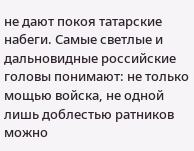не дают покоя татарские набеги. Самые светлые и дальновидные российские головы понимают: не только мощью войска, не одной лишь доблестью ратников можно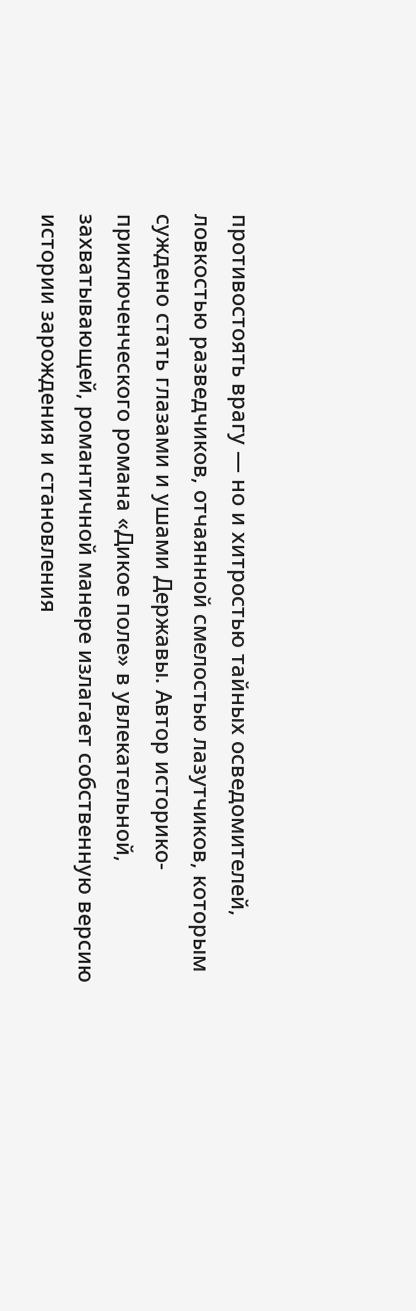противостоять врагу — но и хитростью тайных осведомителей, ловкостью разведчиков, отчаянной смелостью лазутчиков, которым суждено стать глазами и ушами Державы. Автор историко-приключенческого романа «Дикое поле» в увлекательной, захватывающей, романтичной манере излагает собственную версию истории зарождения и становления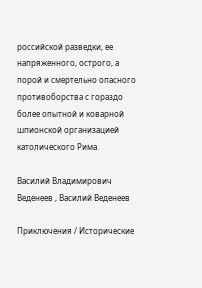российской разведки, ее напряженного, острого, а порой и смертельно опасного противоборства с гораздо более опытной и коварной шпионской организацией католического Рима.

Василий Владимирович Веденеев , Василий Веденеев

Приключения / Исторические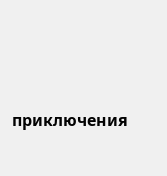приключения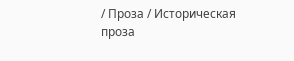/ Проза / Историческая проза